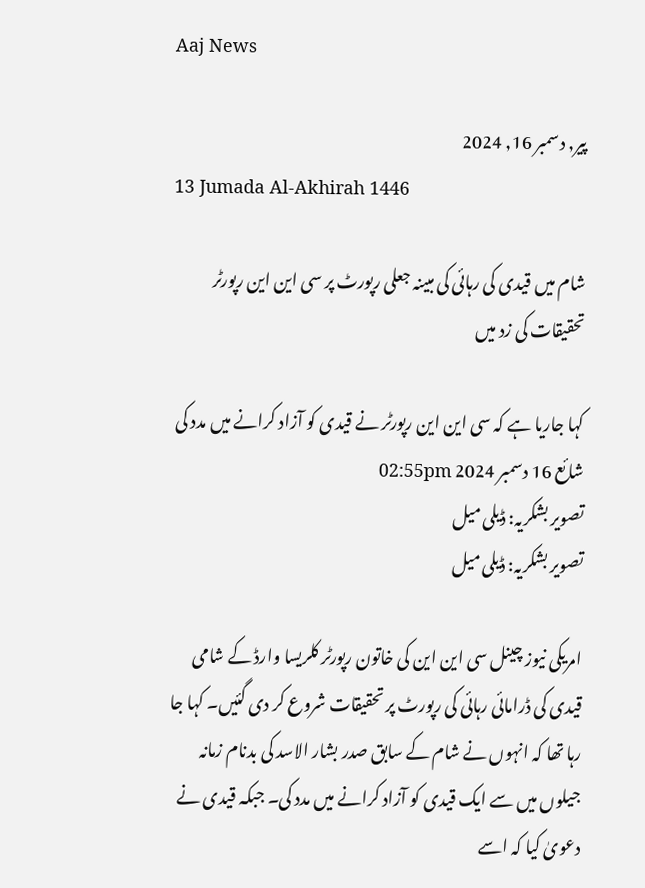Aaj News

پیر, دسمبر 16, 2024
13 Jumada Al-Akhirah 1446

شام میں قیدی کی رہائی کی مبینہ جعلی رپورٹ پر سی این این رپورٹر تحقیقات کی زد میں

کہا جاریا ہے کہ سی این این رپورٹر نے قیدی کو آزاد کرانے میں مدد کی
شائع 16 دسمبر 2024 02:55pm
تصویر بشکریہ: ڈیلی میل
تصویر بشکریہ: ڈیلی میل

امریکی نیوز چینل سی این این کی خاتون رپورٹر کلریسا وارڈ کے شامی قیدی کی ڈرامائی رہائی کی رپورٹ پر تحقیقات شروع کر دی گئیں۔ کہا جا رہا تھا کہ انہوں نے شام کے سابق صدر بشار الاسد کی بدنام زمانہ جیلوں میں سے ایک قیدی کو آزاد کرانے میں مدد کی۔ جبکہ قیدی نے دعویٰ کیا کہ اسے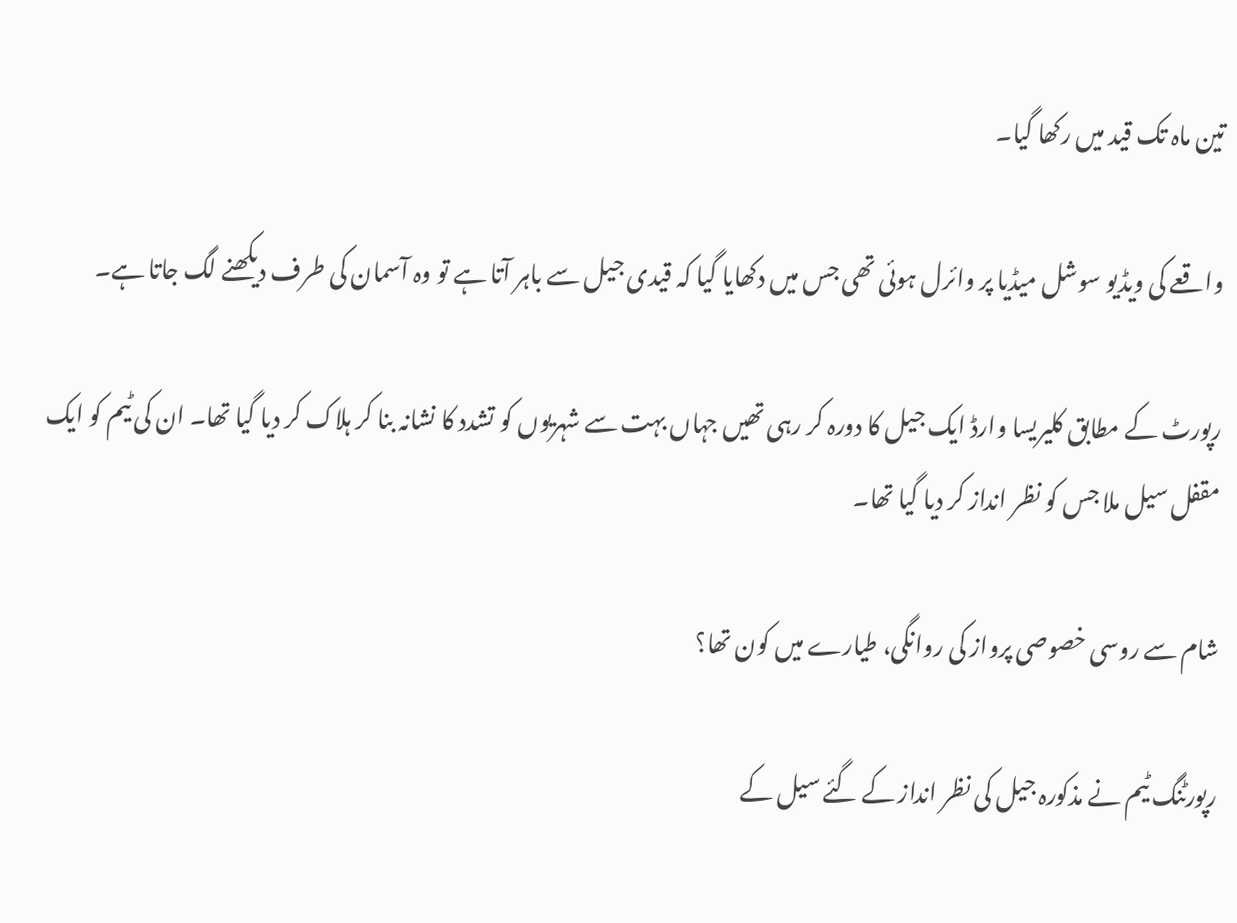تین ماہ تک قید میں رکھا گیا۔

واقعے کی ویڈیو سوشل میڈیا پر وائرل ہوئی تھی جس میں دکھایا گیا کہ قیدی جیل سے باہر آتا ہے تو وہ آسمان کی طرف دیکھنے لگ جاتا ہے۔

رپورٹ کے مطابق کلیریسا وارڈ ایک جیل کا دورہ کر رہی تھیں جہاں بہت سے شہریوں کو تشدد کا نشانہ بنا کر ہلاک کر دیا گیا تھا۔ ان کی ٹیم کو ایک مقفل سیل ملا جس کو نظر انداز کر دیا گیا تھا۔

شام سے روسی خصوصی پرواز کی روانگی، طیارے میں کون تھا؟

رپورٹنگ ٹیم نے مذکورہ جیل کی نظر انداز کے گئے سیل کے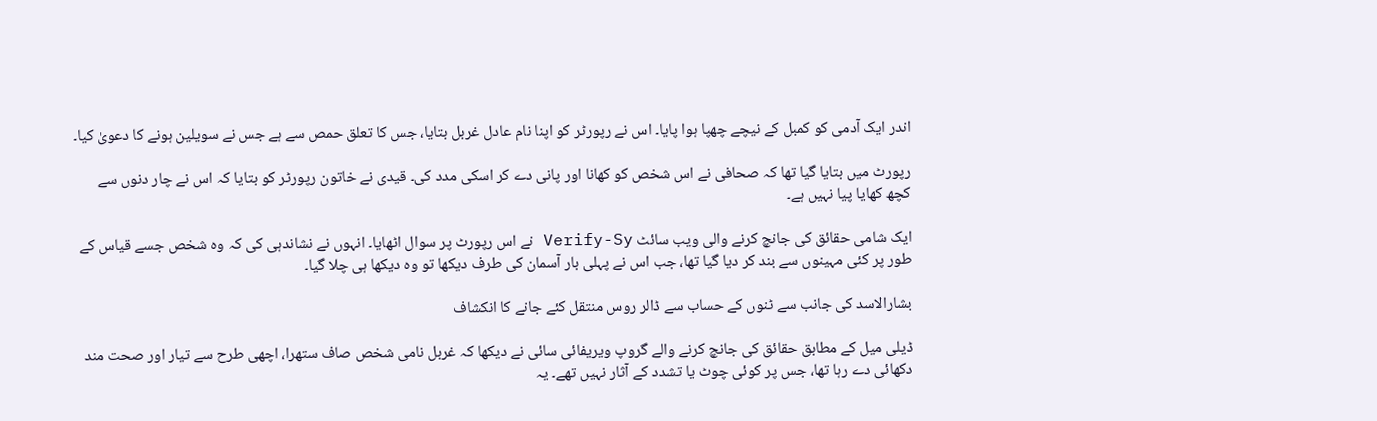اندر ایک آدمی کو کمبل کے نیچے چھپا ہوا پایا۔ اس نے رپورٹر کو اپنا نام عادل غربل بتایا، جس کا تعلق حمص سے ہے جس نے سویلین ہونے کا دعویٰ کیا۔

رپورٹ میں بتایا گیا تھا کہ صحافی نے اس شخص کو کھانا اور پانی دے کر اسکی مدد کی۔ قیدی نے خاتون رپورٹر کو بتایا کہ اس نے چار دنوں سے کچھ کھایا پیا نہیں ہے۔

ایک شامی حقائق کی جانچ کرنے والی ویب سائٹ Verify-Sy نے اس رپورٹ پر سوال اٹھایا۔ انہوں نے نشاندہی کی کہ وہ شخص جسے قیاس کے طور پر کئی مہینوں سے بند کر دیا گیا تھا، جب اس نے پہلی بار آسمان کی طرف دیکھا تو وہ دیکھا ہی چلا گیا۔

بشارالاسد کی جانب سے ٹنوں کے حساب سے ڈالر روس منتقل کئے جانے کا انکشاف

ڈیلی میل کے مطابق حقائق کی جانچ کرنے والے گروپ ویریفائی سائی نے دیکھا کہ غربل نامی شخص صاف ستھرا، اچھی طرح سے تیار اور صحت مند دکھائی دے رہا تھا، جس پر کوئی چوٹ یا تشدد کے آثار نہیں تھے۔ یہ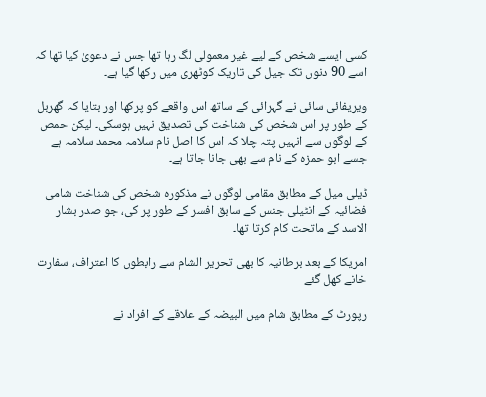کسی ایسے شخص کے لیے غیر معمولی لگ رہا تھا جس نے دعویٰ کیا تھا کہ اسے 90 دنوں تک جیل کی تاریک کوٹھری میں رکھا گیا ہے۔

ویریفائی سائی نے گہرائی کے ساتھ اس واقعے کو پرکھا اور بتایا کہ گھربل کے طور پر اس شخص کی شناخت کی تصدیق نہیں ہوسکی۔ لیکن حمص کے لوگوں سے انہیں پتہ چلا کہ اس کا اصل نام سلامہ محمد سلامہ ہے جسے ابو حمزہ کے نام سے بھی جانا جاتا ہے۔

ڈیلی میل کے مطابق مقامی لوگوں نے مذکورہ شخص کی شناخت شامی فضائیہ کے انٹیلی جنس کے سابق افسر کے طور پر کی، جو صدر بشار الاسد کے ماتحت کام کرتا تھا۔

امریکا کے بعد برطانیہ کا بھی تحریر الشام سے رابطوں کا اعتراف، سفارت خانے کھل گئے

رپورٹ کے مطابق شام میں البیضہ کے علاقے کے افراد نے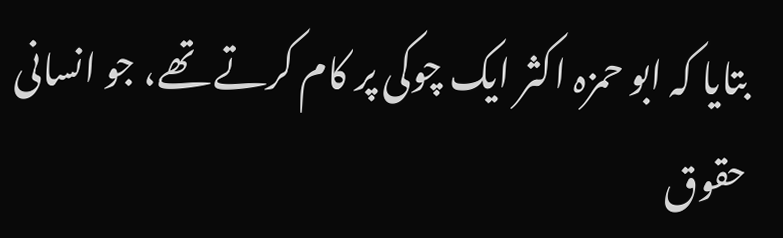بتایا کہ ابو حمزہ اکثر ایک چوکی پر کام کرتے تھے، جو انسانی حقوق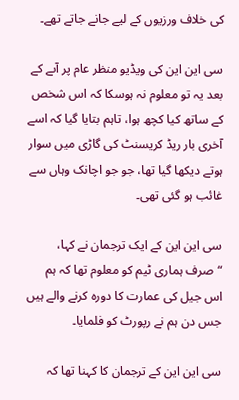کی خلاف ورزیوں کے لیے جانے جاتے تھے۔

سی این این کی ویڈیو منظر عام پر آںے کے بعد یہ تو معلوم نہ ہوسکا کہ اس شخص کے ساتھ کیا کچھ ہوا، تاہم بتایا گیا کہ اسے آخری بار ریڈ کریسنٹ کی گاڑی میں سوار ہوتے دیکھا گیا تھا، جو جو اچانک وہاں سے غائب ہو گئی تھی۔

سی این این کے ایک ترجمان نے کہا، “صرف ہماری ٹیم کو معلوم تھا کہ ہم اس جیل کی عمارت کا دورہ کرنے والے ہیں جس دن ہم نے رپورٹ کو فلمایا۔

سی این این کے ترجمان کا کہنا تھا کہ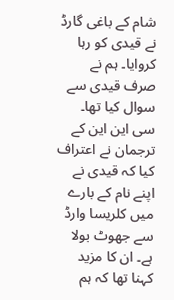شام کے باغی گارڈ نے قیدی کو رہا کروایا۔ ہم نے صرف قیدی سے سوال کیا تھا۔ سی این این کے ترجمان نے اعتراف کیا کہ قیدی نے اپنے نام کے بارے میں کلریسا وارڈ سے جھوٹ بولا ہے۔ ان کا مزید کہنا تھا کہ ہم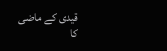قیدی کے ماضی کا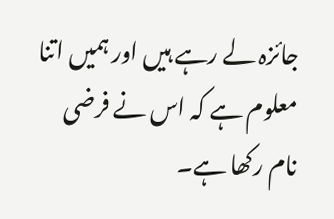جائزہ لے رہے ہیں اور ہمیں اتنا معلوم ہے کہ اس نے فرضی نام رکھا ہے۔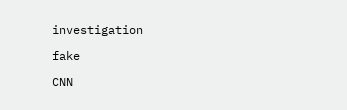investigation

fake

CNN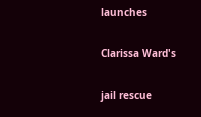launches

Clarissa Ward's

jail rescue